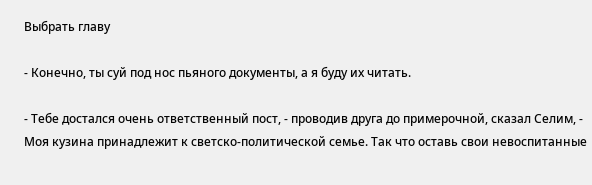Выбрать главу

- Конечно, ты суй под нос пьяного документы, а я буду их читать.

- Тебе достался очень ответственный пост, - проводив друга до примерочной, сказал Селим, - Моя кузина принадлежит к светско-политической семье. Так что оставь свои невоспитанные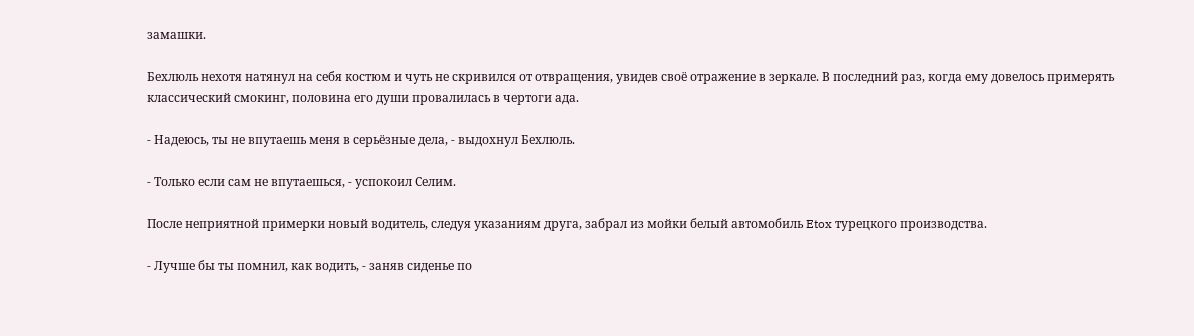замашки.

Бехлюль нехотя натянул на себя костюм и чуть не скривился от отвращения, увидев своё отражение в зеркале. В последний раз, когда ему довелось примерять классический смокинг, половина его души провалилась в чертоги ада.

- Надеюсь, ты не впутаешь меня в серьёзные дела, - выдохнул Бехлюль.

- Только если сам не впутаешься, - успокоил Селим.

После неприятной примерки новый водитель, следуя указаниям друга, забрал из мойки белый автомобиль Etox турецкого производства.

- Лучше бы ты помнил, как водить, - заняв сиденье по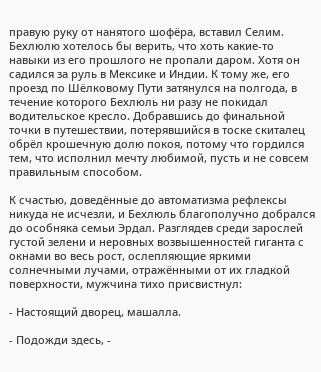правую руку от нанятого шофёра, вставил Селим. Бехлюлю хотелось бы верить, что хоть какие-то навыки из его прошлого не пропали даром. Хотя он садился за руль в Мексике и Индии. К тому же, его проезд по Шёлковому Пути затянулся на полгода, в течение которого Бехлюль ни разу не покидал водительское кресло. Добравшись до финальной точки в путешествии, потерявшийся в тоске скиталец обрёл крошечную долю покоя, потому что гордился тем, что исполнил мечту любимой, пусть и не совсем правильным способом.

К счастью, доведённые до автоматизма рефлексы никуда не исчезли, и Бехлюль благополучно добрался до особняка семьи Эрдал. Разглядев среди зарослей густой зелени и неровных возвышенностей гиганта с окнами во весь рост, ослепляющие яркими солнечными лучами, отражёнными от их гладкой поверхности, мужчина тихо присвистнул:

- Настоящий дворец, машалла.

- Подожди здесь, -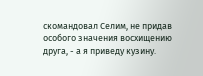скомандовал Селим, не придав особого значения восхищению друга, - а я приведу кузину.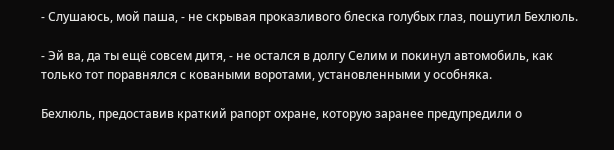- Слушаюсь, мой паша, - не скрывая проказливого блеска голубых глаз, пошутил Бехлюль.

- Эй ва, да ты ещё совсем дитя, - не остался в долгу Селим и покинул автомобиль, как только тот поравнялся с коваными воротами, установленными у особняка.

Бехлюль, предоставив краткий рапорт охране, которую заранее предупредили о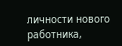личности нового работника,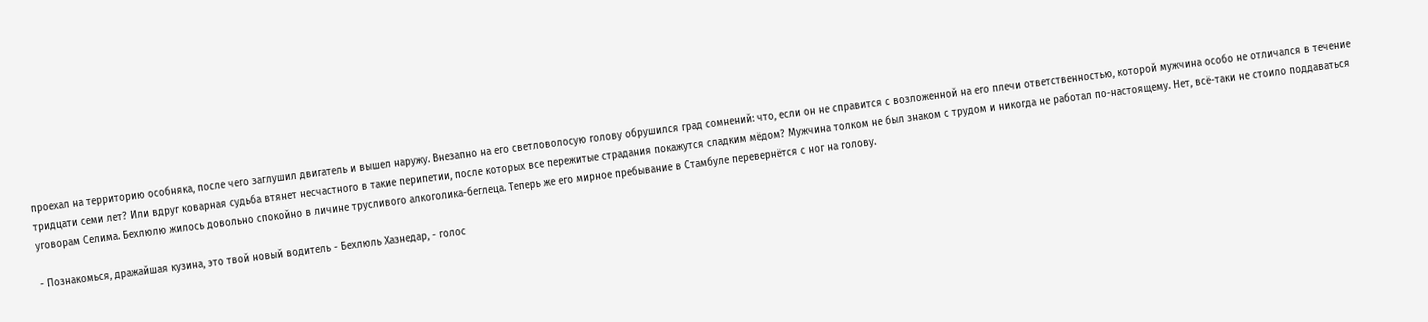проехал на территорию особняка, после чего заглушил двигатель и вышел наружу. Внезапно на его светловолосую голову обрушился град сомнений: что, если он не справится с возложенной на его плечи ответственностью, которой мужчина особо не отличался в течение тридцати семи лет? Или вдруг коварная судьба втянет несчастного в такие перипетии, после которых все пережитые страдания покажутся сладким мёдом? Мужчина толком не был знаком с трудом и никогда не работал по-настоящему. Нет, всё-таки не стоило поддаваться уговорам Селима. Бехлюлю жилось довольно спокойно в личине трусливого алкоголика-беглеца. Теперь же его мирное пребывание в Стамбуле перевернётся с ног на голову.

- Познакомься, дражайшая кузина, это твой новый водитель - Бехлюль Хазнедар, - голос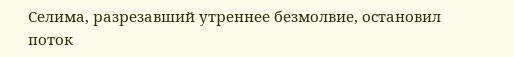Селима, разрезавший утреннее безмолвие, остановил поток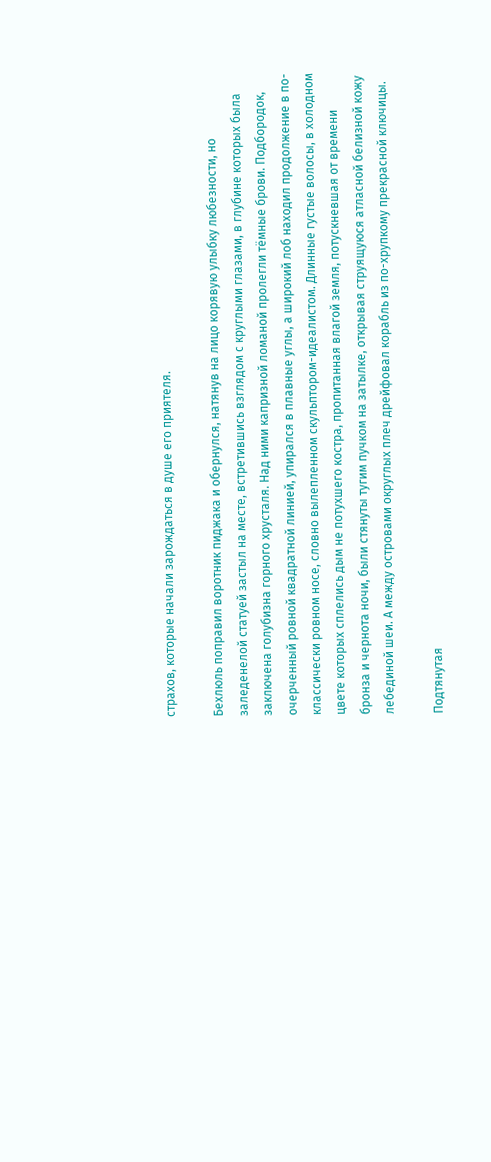страхов, которые начали зарождаться в душе его приятеля.

Бехлюль поправил воротник пиджака и обернулся, натянув на лицо корявую улыбку любезности, но заледенелой статуей застыл на месте, встретившись взглядом с круглыми глазами, в глубине которых была заключена голубизна горного хрусталя. Над ними капризной ломаной пролегли тёмные брови. Подбородок, очерченный ровной квадратной линией, упирался в плавные углы, а широкий лоб находил продолжение в по-классически ровном носе, словно вылепленном скульптором-идеалистом. Длинные густые волосы, в холодном цвете которых сплелись дым не потухшего костра, пропитанная влагой земля, потускневшая от времени бронза и чернота ночи, были стянуты тугим пучком на затылке, открывая струящуюся атласной белизной кожу лебединой шеи. А между островами округлых плеч дрейфовал корабль из по-хрупкому прекрасной ключицы.

Подтянутая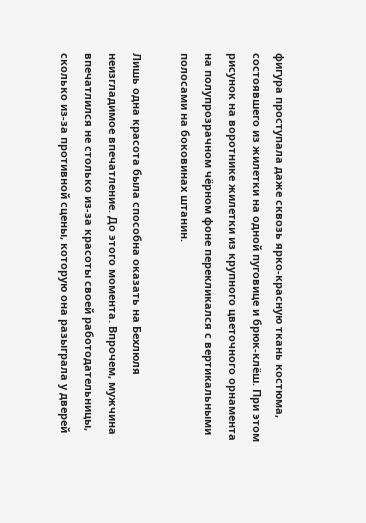фигура проступала даже сквозь ярко-красную ткань костюма, состоявшего из жилетки на одной пуговице и брюк-клёш. При этом рисунок на воротнике жилетки из крупного цветочного орнамента на полупрозрачном чёрном фоне перекликался с вертикальными полосами на боковинах штанин.

Лишь одна красота была способна оказать на Бехлюля неизгладимое впечатление. До этого момента. Впрочем, мужчина впечатлился не столько из-за красоты своей работодательницы, сколько из-за противной сцены, которую она разыграла у дверей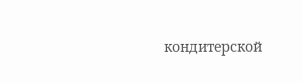кондитерской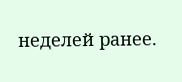неделей ранее.